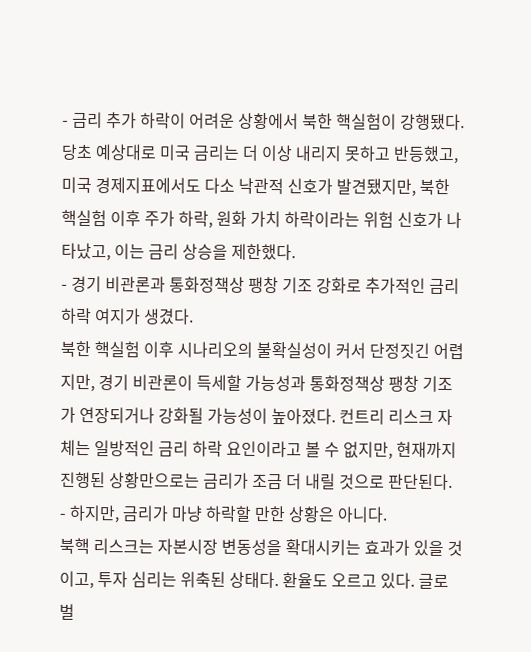- 금리 추가 하락이 어려운 상황에서 북한 핵실험이 강행됐다.
당초 예상대로 미국 금리는 더 이상 내리지 못하고 반등했고, 미국 경제지표에서도 다소 낙관적 신호가 발견됐지만, 북한 핵실험 이후 주가 하락, 원화 가치 하락이라는 위험 신호가 나타났고, 이는 금리 상승을 제한했다.
- 경기 비관론과 통화정책상 팽창 기조 강화로 추가적인 금리 하락 여지가 생겼다.
북한 핵실험 이후 시나리오의 불확실성이 커서 단정짓긴 어렵지만, 경기 비관론이 득세할 가능성과 통화정책상 팽창 기조가 연장되거나 강화될 가능성이 높아졌다. 컨트리 리스크 자체는 일방적인 금리 하락 요인이라고 볼 수 없지만, 현재까지 진행된 상황만으로는 금리가 조금 더 내릴 것으로 판단된다.
- 하지만, 금리가 마냥 하락할 만한 상황은 아니다.
북핵 리스크는 자본시장 변동성을 확대시키는 효과가 있을 것이고, 투자 심리는 위축된 상태다. 환율도 오르고 있다. 글로벌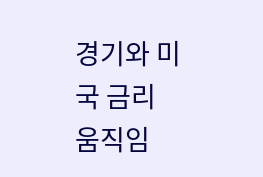경기와 미국 금리 움직임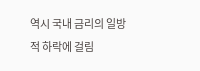역시 국내 금리의 일방적 하락에 걸림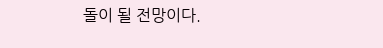돌이 될 전망이다.